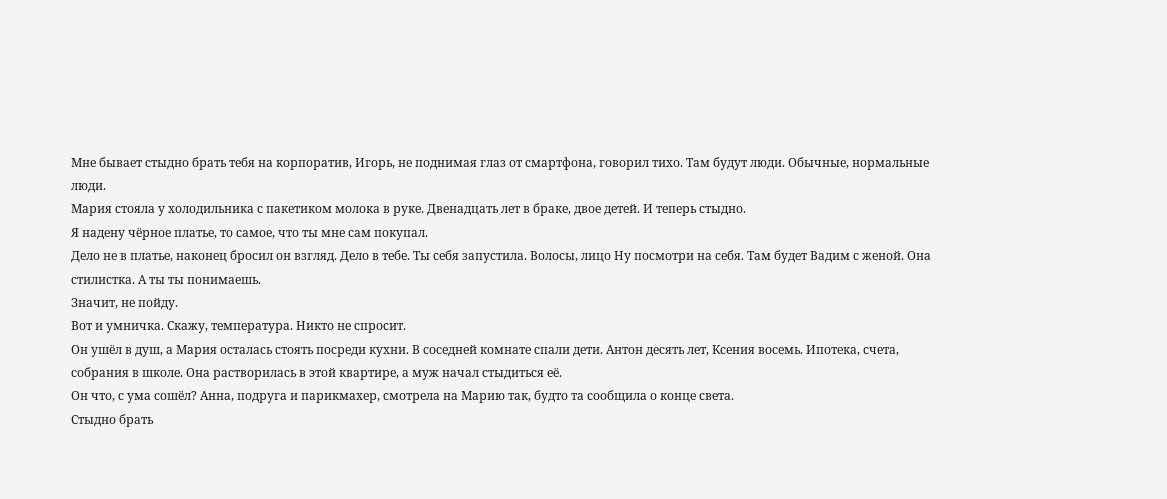Мне бывает стыдно брать тебя на корпоратив, Игорь, не поднимая глаз от смартфона, говорил тихо. Там будут люди. Обычные, нормальные люди.
Мария стояла у холодильника с пакетиком молока в руке. Двенадцать лет в браке, двое детей. И теперь стыдно.
Я надену чёрное платье, то самое, что ты мне сам покупал.
Дело не в платье, наконец бросил он взгляд. Дело в тебе. Ты себя запустила. Волосы, лицо Ну посмотри на себя. Там будет Вадим с женой. Она стилистка. А ты ты понимаешь.
Значит, не пойду.
Вот и умничка. Скажу, температура. Никто не спросит.
Он ушёл в душ, а Мария осталась стоять посреди кухни. В соседней комнате спали дети. Антон десять лет, Ксения восемь. Ипотека, счета, собрания в школе. Она растворилась в этой квартире, а муж начал стыдиться её.
Он что, с ума сошёл? Анна, подруга и парикмахер, смотрела на Марию так, будто та сообщила о конце света.
Стыдно брать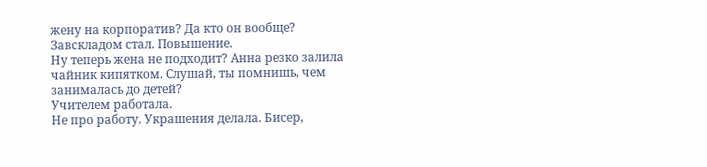жену на корпоратив? Да кто он вообще?
Завскладом стал. Повышение.
Ну теперь жена не подходит? Анна резко залила чайник кипятком. Слушай, ты помнишь, чем занималась до детей?
Учителем работала.
Не про работу. Украшения делала. Бисер,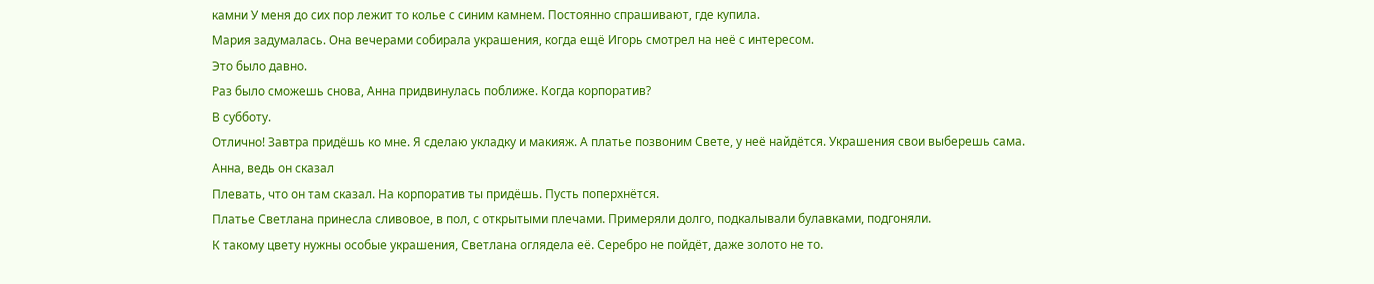камни У меня до сих пор лежит то колье с синим камнем. Постоянно спрашивают, где купила.
Мария задумалась. Она вечерами собирала украшения, когда ещё Игорь смотрел на неё с интересом.
Это было давно.
Раз было сможешь снова, Анна придвинулась поближе. Когда корпоратив?
В субботу.
Отлично! Завтра придёшь ко мне. Я сделаю укладку и макияж. А платье позвоним Свете, у неё найдётся. Украшения свои выберешь сама.
Анна, ведь он сказал
Плевать, что он там сказал. На корпоратив ты придёшь. Пусть поперхнётся.
Платье Светлана принесла сливовое, в пол, с открытыми плечами. Примеряли долго, подкалывали булавками, подгоняли.
К такому цвету нужны особые украшения, Светлана оглядела её. Серебро не пойдёт, даже золото не то.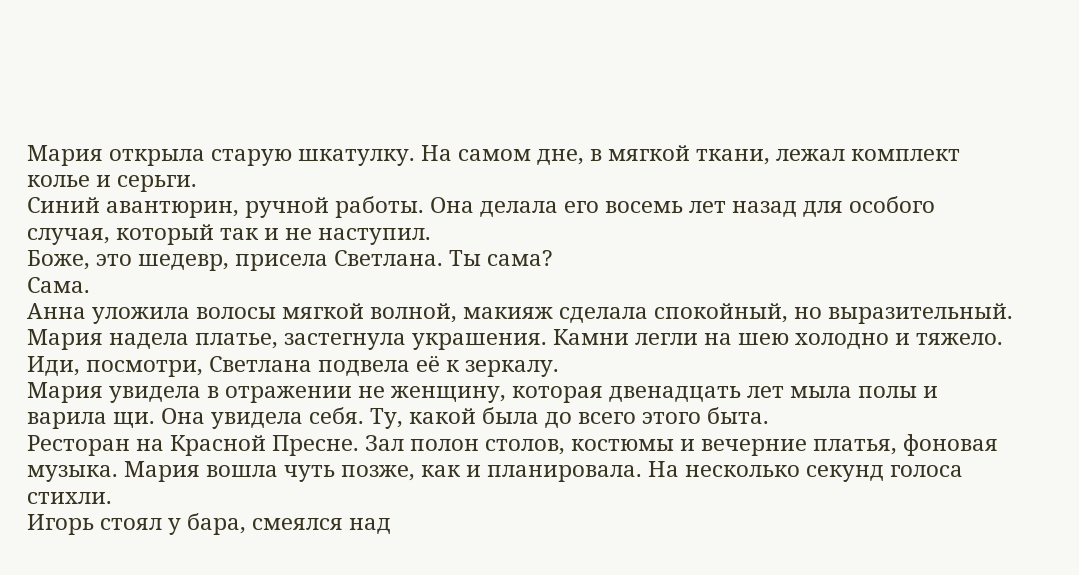Мария открыла старую шкатулку. На самом дне, в мягкой ткани, лежал комплект колье и серьги.
Синий авантюрин, ручной работы. Она делала его восемь лет назад для особого случая, который так и не наступил.
Боже, это шедевр, присела Светлана. Ты сама?
Сама.
Анна уложила волосы мягкой волной, макияж сделала спокойный, но выразительный. Мария надела платье, застегнула украшения. Камни легли на шею холодно и тяжело.
Иди, посмотри, Светлана подвела её к зеркалу.
Мария увидела в отражении не женщину, которая двенадцать лет мыла полы и варила щи. Она увидела себя. Ту, какой была до всего этого быта.
Ресторан на Красной Пресне. Зал полон столов, костюмы и вечерние платья, фоновая музыка. Мария вошла чуть позже, как и планировала. На несколько секунд голоса стихли.
Игорь стоял у бара, смеялся над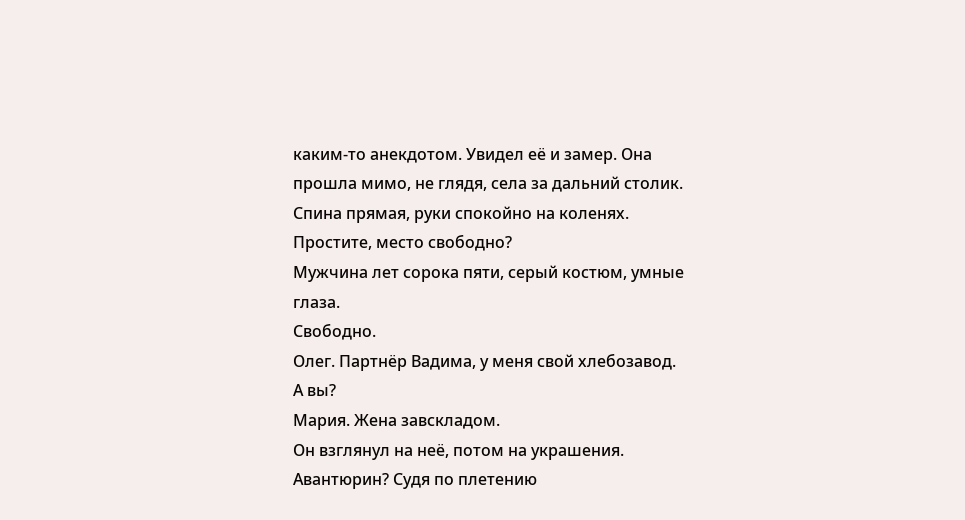каким-то анекдотом. Увидел её и замер. Она прошла мимо, не глядя, села за дальний столик. Спина прямая, руки спокойно на коленях.
Простите, место свободно?
Мужчина лет сорока пяти, серый костюм, умные глаза.
Свободно.
Олег. Партнёр Вадима, у меня свой хлебозавод. А вы?
Мария. Жена завскладом.
Он взглянул на неё, потом на украшения.
Авантюрин? Судя по плетению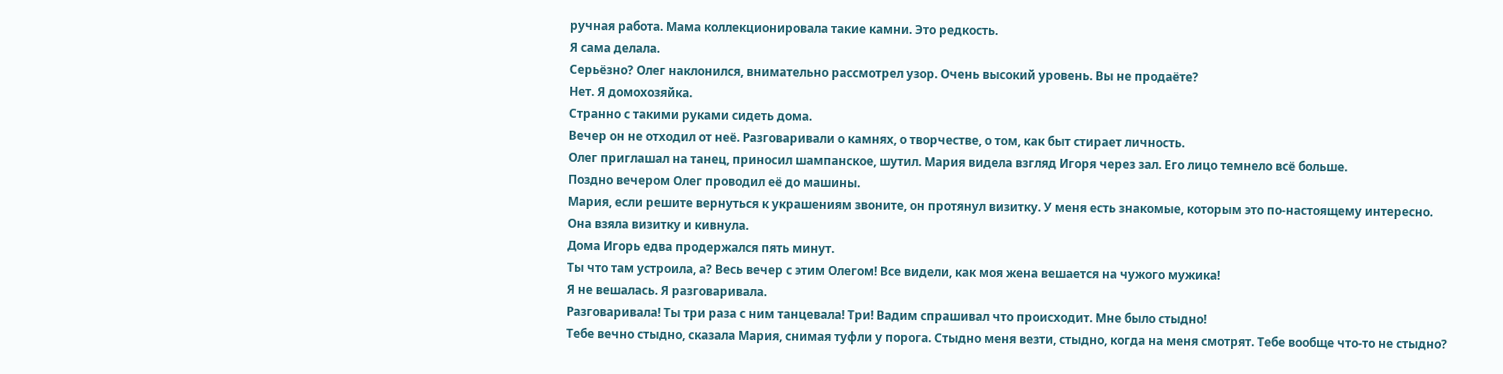ручная работа. Мама коллекционировала такие камни. Это редкость.
Я сама делала.
Серьёзно? Олег наклонился, внимательно рассмотрел узор. Очень высокий уровень. Вы не продаёте?
Нет. Я домохозяйка.
Странно с такими руками сидеть дома.
Вечер он не отходил от неё. Разговаривали о камнях, о творчестве, о том, как быт стирает личность.
Олег приглашал на танец, приносил шампанское, шутил. Мария видела взгляд Игоря через зал. Его лицо темнело всё больше.
Поздно вечером Олег проводил её до машины.
Мария, если решите вернуться к украшениям звоните, он протянул визитку. У меня есть знакомые, которым это по-настоящему интересно.
Она взяла визитку и кивнула.
Дома Игорь едва продержался пять минут.
Ты что там устроила, а? Весь вечер с этим Олегом! Все видели, как моя жена вешается на чужого мужика!
Я не вешалась. Я разговаривала.
Разговаривала! Ты три раза с ним танцевала! Три! Вадим спрашивал что происходит. Мне было стыдно!
Тебе вечно стыдно, сказала Мария, снимая туфли у порога. Стыдно меня везти, стыдно, когда на меня смотрят. Тебе вообще что-то не стыдно?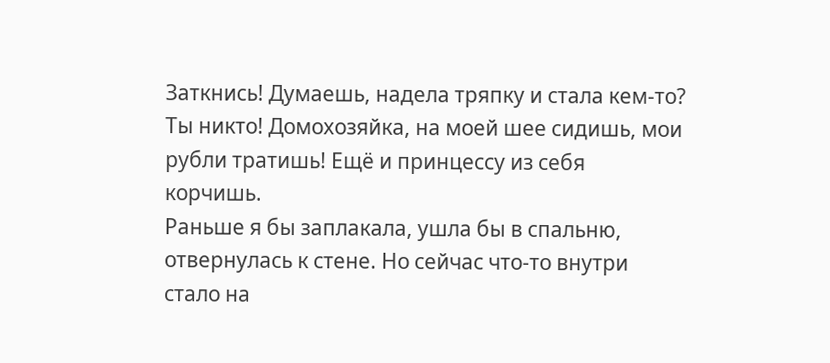Заткнись! Думаешь, надела тряпку и стала кем-то? Ты никто! Домохозяйка, на моей шее сидишь, мои рубли тратишь! Ещё и принцессу из себя корчишь.
Раньше я бы заплакала, ушла бы в спальню, отвернулась к стене. Но сейчас что-то внутри стало на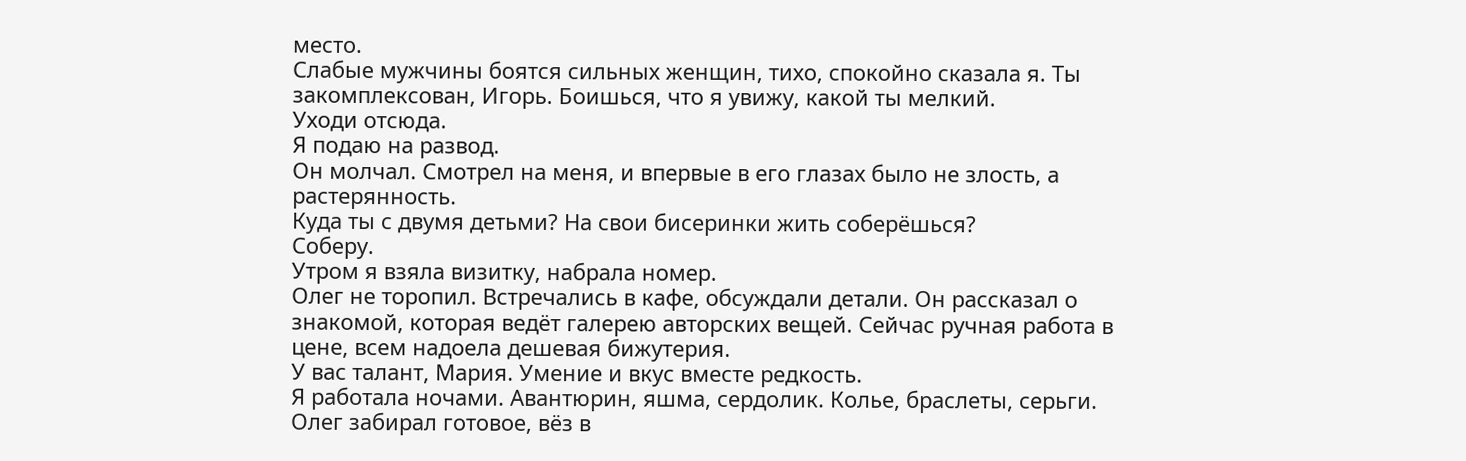место.
Слабые мужчины боятся сильных женщин, тихо, спокойно сказала я. Ты закомплексован, Игорь. Боишься, что я увижу, какой ты мелкий.
Уходи отсюда.
Я подаю на развод.
Он молчал. Смотрел на меня, и впервые в его глазах было не злость, а растерянность.
Куда ты с двумя детьми? На свои бисеринки жить соберёшься?
Соберу.
Утром я взяла визитку, набрала номер.
Олег не торопил. Встречались в кафе, обсуждали детали. Он рассказал о знакомой, которая ведёт галерею авторских вещей. Сейчас ручная работа в цене, всем надоела дешевая бижутерия.
У вас талант, Мария. Умение и вкус вместе редкость.
Я работала ночами. Авантюрин, яшма, сердолик. Колье, браслеты, серьги. Олег забирал готовое, вёз в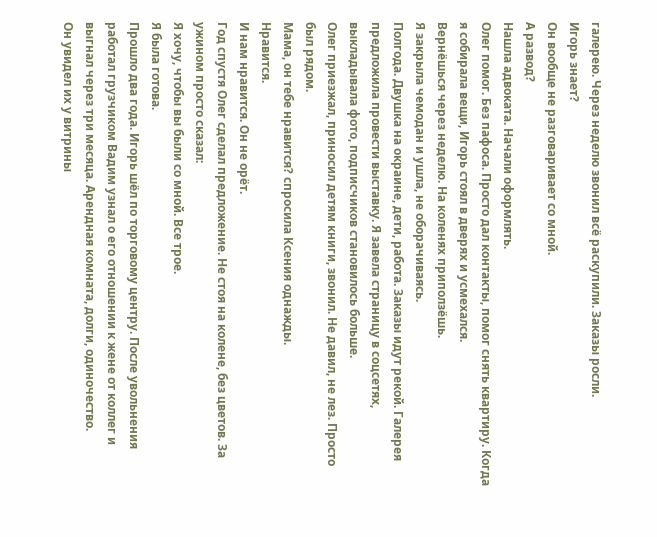галерею. Через неделю звонил всё раскупили. Заказы росли.
Игорь знает?
Он вообще не разговаривает со мной.
А развод?
Нашла адвоката. Начали оформлять.
Олег помог. Без пафоса. Просто дал контакты, помог снять квартиру. Когда я собирала вещи, Игорь стоял в дверях и усмехался.
Вернёшься через неделю. На коленях приползёшь.
Я закрыла чемодан и ушла, не оборачиваясь.
Полгода. Двушка на окраине, дети, работа. Заказы идут рекой. Галерея предложила провести выставку. Я завела страницу в соцсетях, выкладывала фото, подписчиков становилось больше.
Олег приезжал, приносил детям книги, звонил. Не давил, не лез. Просто был рядом.
Мама, он тебе нравится? спросила Ксения однажды.
Нравится.
И нам нравится. Он не орёт.
Год спустя Олег сделал предложение. Не стоя на колене, без цветов. За ужином просто сказал:
Я хочу, чтобы вы были со мной. Все трое.
Я была готова.
Прошло два года. Игорь шёл по торговому центру. После увольнения работал грузчиком Вадим узнал о его отношении к жене от коллег и выгнал через три месяца. Арендная комната, долги, одиночество.
Он увидел их у витрины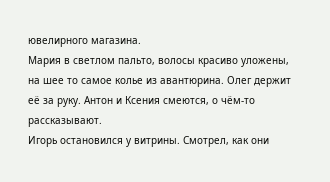ювелирного магазина.
Мария в светлом пальто, волосы красиво уложены, на шее то самое колье из авантюрина. Олег держит её за руку. Антон и Ксения смеются, о чём-то рассказывают.
Игорь остановился у витрины. Смотрел, как они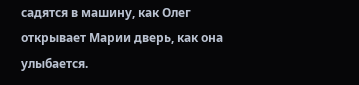садятся в машину, как Олег открывает Марии дверь, как она улыбается.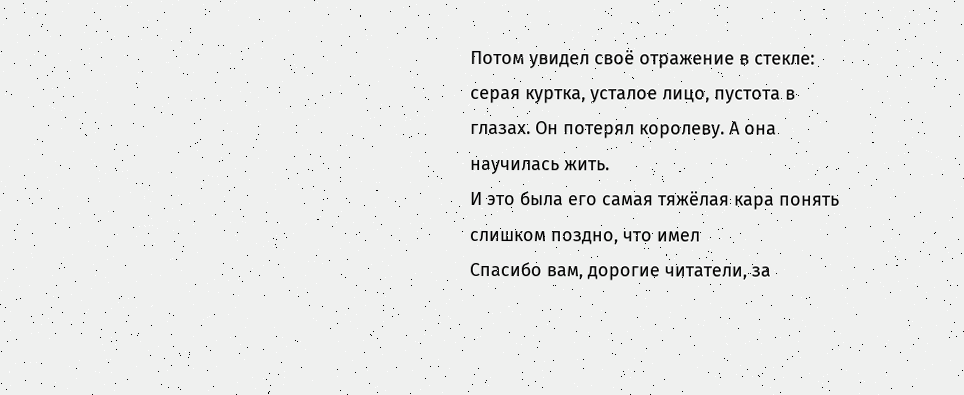Потом увидел своё отражение в стекле: серая куртка, усталое лицо, пустота в глазах. Он потерял королеву. А она научилась жить.
И это была его самая тяжёлая кара понять слишком поздно, что имел
Спасибо вам, дорогие читатели, за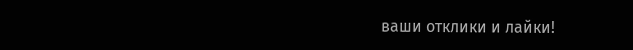ваши отклики и лайки!